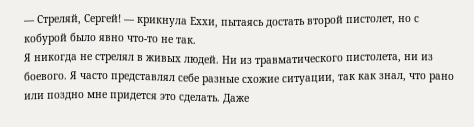— Стреляй, Сергей! — крикнула Еххи, пытаясь достать второй пистолет, но с кобурой было явно что-то не так.
Я никогда не стрелял в живых людей. Ни из травматического пистолета, ни из боевого. Я часто представлял себе разные схожие ситуации, так как знал, что рано или поздно мне придется это сделать. Даже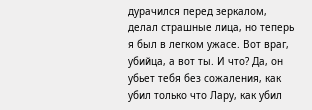дурачился перед зеркалом, делал страшные лица, но теперь я был в легком ужасе. Вот враг, убийца, а вот ты. И что? Да, он убьет тебя без сожаления, как убил только что Лару, как убил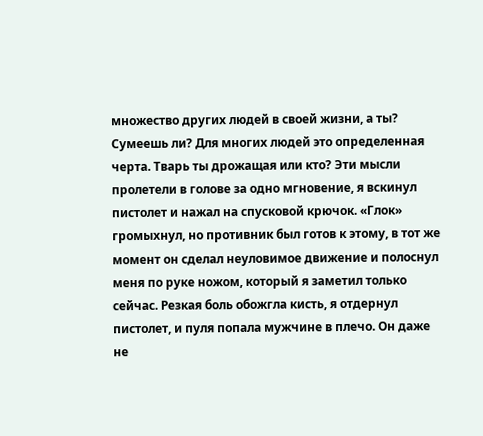множество других людей в своей жизни, а ты? Сумеешь ли? Для многих людей это определенная черта. Тварь ты дрожащая или кто? Эти мысли пролетели в голове за одно мгновение, я вскинул пистолет и нажал на спусковой крючок. «Глок» громыхнул, но противник был готов к этому, в тот же момент он сделал неуловимое движение и полоснул меня по руке ножом, который я заметил только сейчас. Резкая боль обожгла кисть, я отдернул пистолет, и пуля попала мужчине в плечо. Он даже не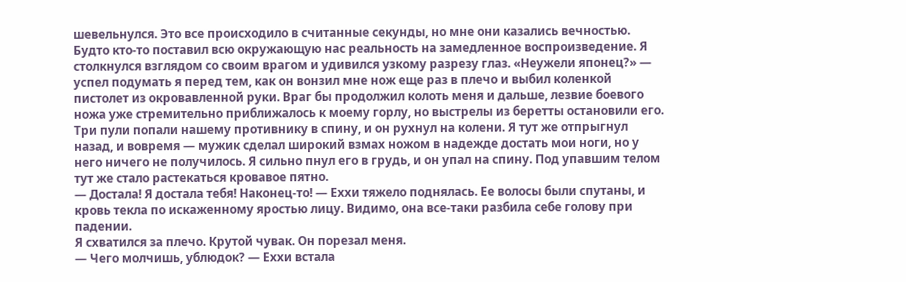шевельнулся. Это все происходило в считанные секунды, но мне они казались вечностью. Будто кто-то поставил всю окружающую нас реальность на замедленное воспроизведение. Я столкнулся взглядом со своим врагом и удивился узкому разрезу глаз. «Неужели японец?» — успел подумать я перед тем, как он вонзил мне нож еще раз в плечо и выбил коленкой пистолет из окровавленной руки. Враг бы продолжил колоть меня и дальше, лезвие боевого ножа уже стремительно приближалось к моему горлу, но выстрелы из беретты остановили его. Три пули попали нашему противнику в спину, и он рухнул на колени. Я тут же отпрыгнул назад, и вовремя — мужик сделал широкий взмах ножом в надежде достать мои ноги, но у него ничего не получилось. Я сильно пнул его в грудь, и он упал на спину. Под упавшим телом тут же стало растекаться кровавое пятно.
— Достала! Я достала тебя! Наконец-то! — Еххи тяжело поднялась. Ее волосы были спутаны, и кровь текла по искаженному яростью лицу. Видимо, она все-таки разбила себе голову при падении.
Я схватился за плечо. Крутой чувак. Он порезал меня.
— Чего молчишь, ублюдок? — Еххи встала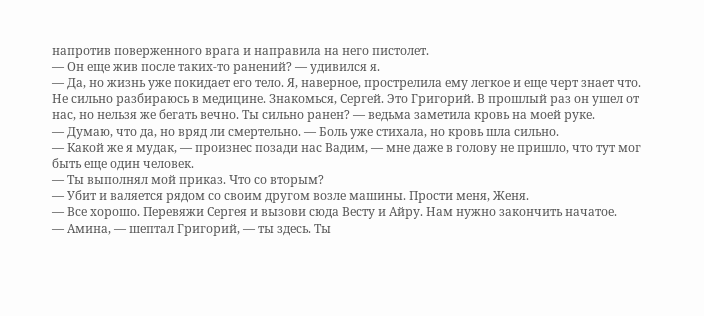напротив поверженного врага и направила на него пистолет.
— Он еще жив после таких-то ранений? — удивился я.
— Да, но жизнь уже покидает его тело. Я, наверное, прострелила ему легкое и еще черт знает что. Не сильно разбираюсь в медицине. Знакомься, Сергей. Это Григорий. В прошлый раз он ушел от нас, но нельзя же бегать вечно. Ты сильно ранен? — ведьма заметила кровь на моей руке.
— Думаю, что да, но вряд ли смертельно. — Боль уже стихала, но кровь шла сильно.
— Какой же я мудак, — произнес позади нас Вадим, — мне даже в голову не пришло, что тут мог быть еще один человек.
— Ты выполнял мой приказ. Что со вторым?
— Убит и валяется рядом со своим другом возле машины. Прости меня, Женя.
— Все хорошо. Перевяжи Сергея и вызови сюда Весту и Айру. Нам нужно закончить начатое.
— Амина, — шептал Григорий, — ты здесь. Ты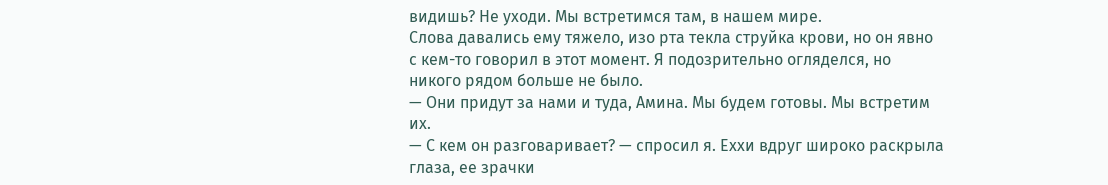видишь? Не уходи. Мы встретимся там, в нашем мире.
Слова давались ему тяжело, изо рта текла струйка крови, но он явно с кем-то говорил в этот момент. Я подозрительно огляделся, но никого рядом больше не было.
— Они придут за нами и туда, Амина. Мы будем готовы. Мы встретим их.
— С кем он разговаривает? — спросил я. Еххи вдруг широко раскрыла глаза, ее зрачки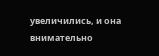увеличились, и она внимательно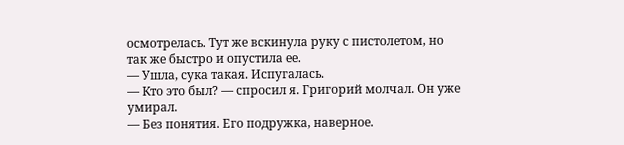осмотрелась. Тут же вскинула руку с пистолетом, но так же быстро и опустила ее.
— Ушла, сука такая. Испугалась.
— Кто это был? — спросил я. Григорий молчал. Он уже умирал.
— Без понятия. Его подружка, наверное.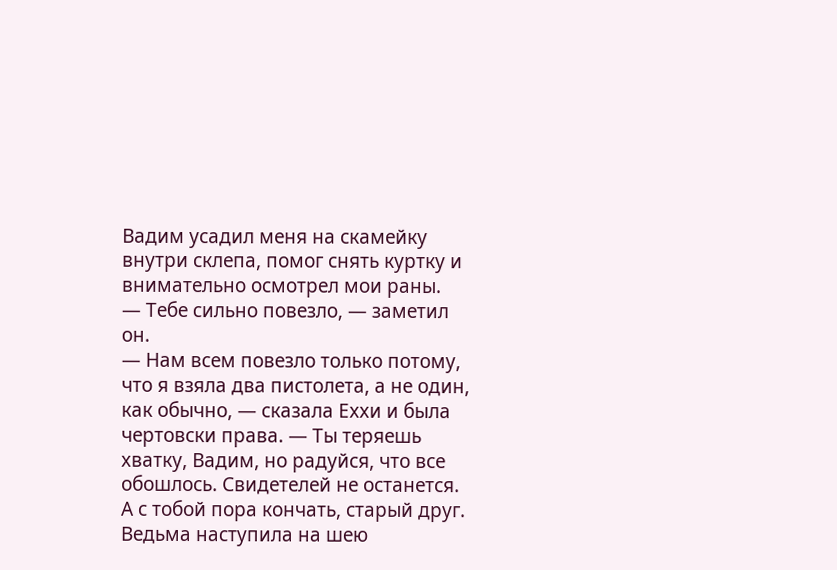Вадим усадил меня на скамейку внутри склепа, помог снять куртку и внимательно осмотрел мои раны.
— Тебе сильно повезло, — заметил он.
— Нам всем повезло только потому, что я взяла два пистолета, а не один, как обычно, — сказала Еххи и была чертовски права. — Ты теряешь хватку, Вадим, но радуйся, что все обошлось. Свидетелей не останется. А с тобой пора кончать, старый друг.
Ведьма наступила на шею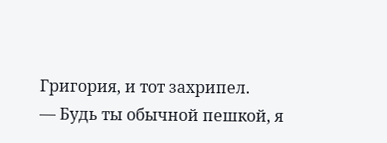Григория, и тот захрипел.
— Будь ты обычной пешкой, я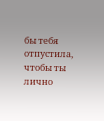бы тебя отпустила, чтобы ты лично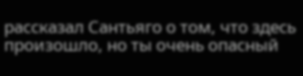рассказал Сантьяго о том, что здесь произошло, но ты очень опасный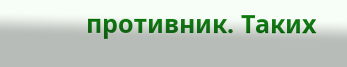противник. Таких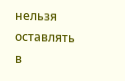нельзя оставлять в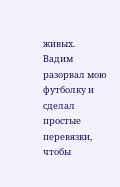живых.
Вадим разорвал мою футболку и сделал простые перевязки, чтобы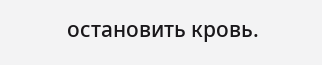остановить кровь.